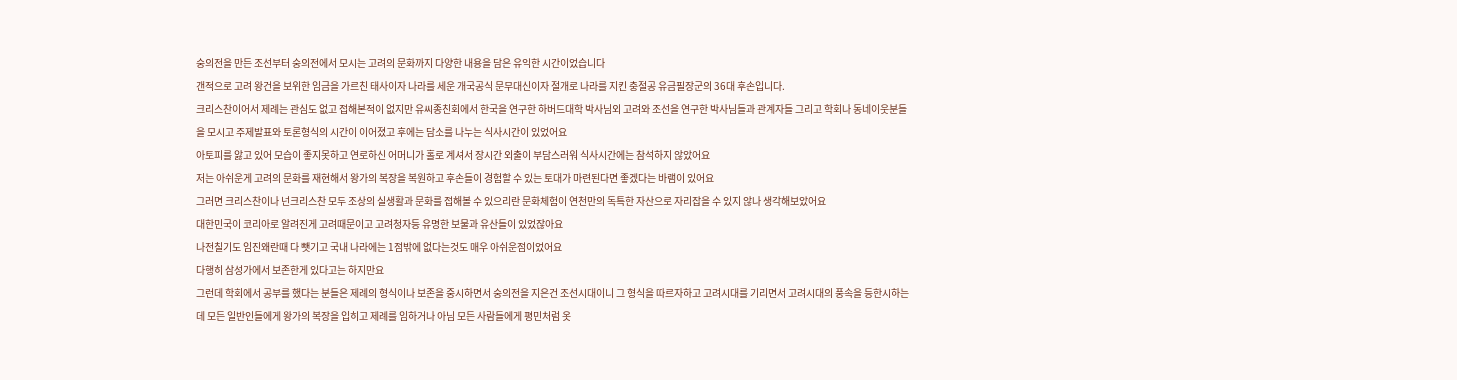숭의전을 만든 조선부터 숭의전에서 모시는 고려의 문화까지 다양한 내용을 담은 유익한 시간이었습니다
갠적으로 고려 왕건을 보위한 임금을 가르친 태사이자 나라를 세운 개국공식 문무대신이자 절개로 나라를 지킨 충절공 유금필장군의 36대 후손입니다.
크리스찬이어서 제례는 관심도 없고 접해본적이 없지만 유씨종친회에서 한국을 연구한 하버드대학 박사님외 고려와 조선을 연구한 박사님들과 관계자들 그리고 학회나 동네이웃분들을 모시고 주제발표와 토론형식의 시간이 이어졌고 후에는 담소를 나누는 식사시간이 있었어요
아토피를 앓고 있어 모습이 좋지못하고 연로하신 어머니가 홀로 계셔서 장시간 외출이 부담스러워 식사시간에는 참석하지 않았어요
저는 아쉬운게 고려의 문화를 재현해서 왕가의 복장을 복원하고 후손들이 경험할 수 있는 토대가 마련된다면 좋겠다는 바램이 있어요
그러면 크리스찬이나 넌크리스찬 모두 조상의 실생활과 문화를 접해볼 수 있으리란 문화체험이 연천만의 독특한 자산으로 자리잡을 수 있지 않나 생각해보았어요
대한민국이 코리아로 알려진게 고려때문이고 고려청자등 유명한 보물과 유산들이 있었잖아요
나전칠기도 임진왜란때 다 뺏기고 국내 나라에는 1점밖에 없다는것도 매우 아쉬운점이었어요
다행히 삼성가에서 보존한게 있다고는 하지만요
그런데 학회에서 공부를 했다는 분들은 제례의 형식이나 보존을 중시하면서 숭의전을 지은건 조선시대이니 그 형식을 따르자하고 고려시대를 기리면서 고려시대의 풍속을 등한시하는데 모든 일반인들에게 왕가의 복장을 입히고 제례를 임하거나 아님 모든 사람들에게 평민처럼 옷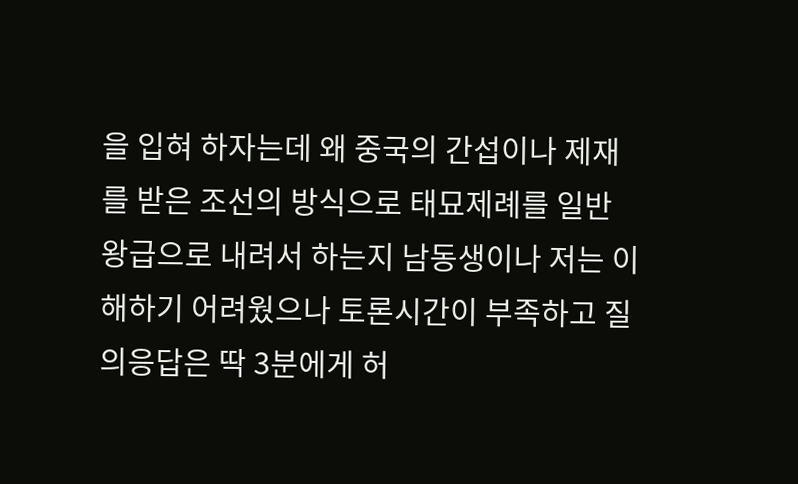을 입혀 하자는데 왜 중국의 간섭이나 제재를 받은 조선의 방식으로 태묘제례를 일반 왕급으로 내려서 하는지 남동생이나 저는 이해하기 어려웠으나 토론시간이 부족하고 질의응답은 딱 3분에게 허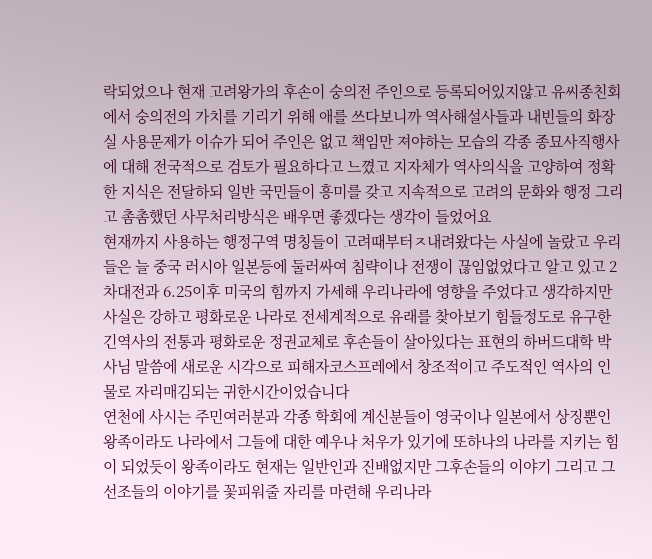락되었으나 현재 고려왕가의 후손이 숭의전 주인으로 등록되어있지않고 유씨종친회에서 숭의전의 가치를 기리기 위해 애를 쓰다보니까 역사해설사들과 내빈들의 화장실 사용문제가 이슈가 되어 주인은 없고 책임만 져야하는 모습의 각종 종묘사직행사에 대해 전국적으로 검토가 필요하다고 느꼈고 지자체가 역사의식을 고양하여 정확한 지식은 전달하되 일반 국민들이 흥미를 갖고 지속적으로 고려의 문화와 행정 그리고 촘촘했던 사무처리방식은 배우면 좋겠다는 생각이 들었어요
현재까지 사용하는 행정구역 명칭들이 고려때부터ㅈ내려왔다는 사실에 놀랐고 우리들은 늘 중국 러시아 일본등에 둘러싸여 침략이나 전쟁이 끊임없었다고 알고 있고 2차대전과 6.25이후 미국의 힘까지 가세해 우리나라에 영향을 주었다고 생각하지만 사실은 강하고 평화로운 나라로 전세계적으로 유래를 찾아보기 힘들정도로 유구한 긴역사의 전통과 평화로운 정권교체로 후손들이 살아있다는 표현의 하버드대학 박사님 말씀에 새로운 시각으로 피해자코스프레에서 창조적이고 주도적인 역사의 인물로 자리매김되는 귀한시간이었습니다
연천에 사시는 주민여러분과 각종 학회에 계신분들이 영국이나 일본에서 상징뿐인 왕족이라도 나라에서 그들에 대한 예우나 처우가 있기에 또하나의 나라를 지키는 힘이 되었듯이 왕족이라도 현재는 일반인과 진배없지만 그후손들의 이야기 그리고 그선조들의 이야기를 꽃피워줄 자리를 마련해 우리나라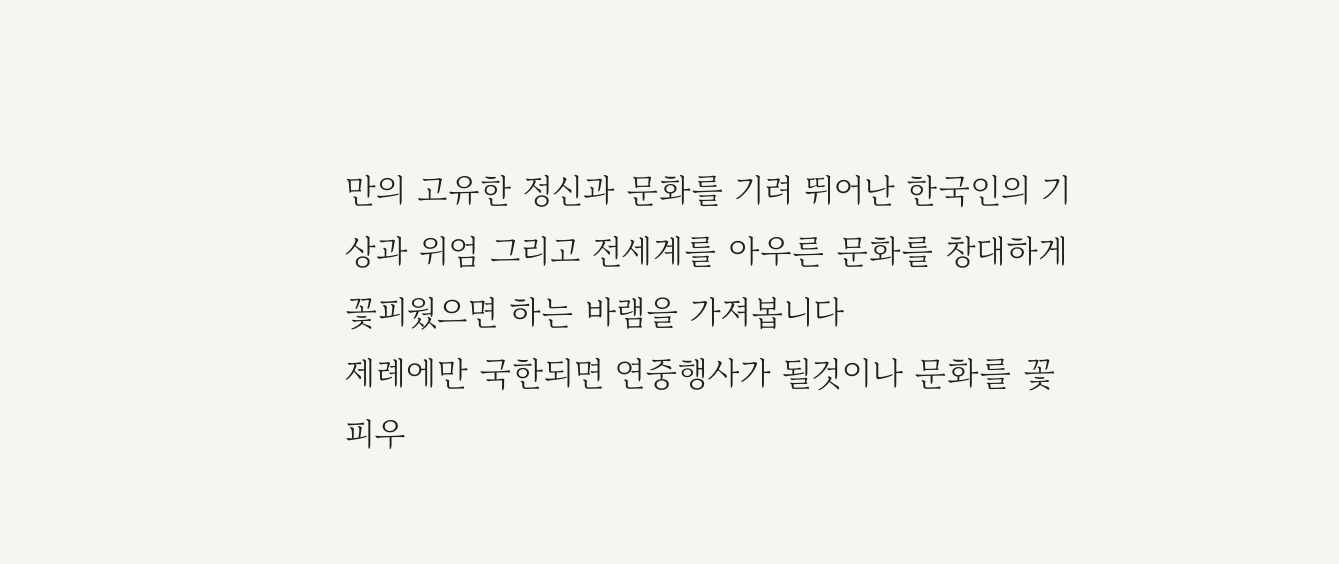만의 고유한 정신과 문화를 기려 뛰어난 한국인의 기상과 위엄 그리고 전세계를 아우른 문화를 창대하게 꽃피웠으면 하는 바램을 가져봅니다
제례에만 국한되면 연중행사가 될것이나 문화를 꽃피우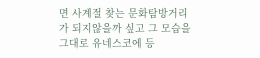면 사계절 찾는 문화탐방거리가 되지않을까 싶고 그 모습을 그대로 유네스코에 등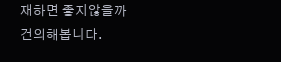재하면 좋지않을까 건의해봅니다.